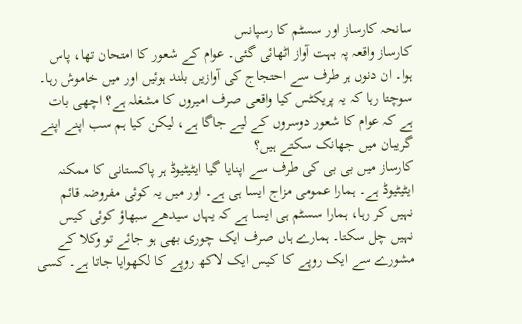سانحہ کارساز اور سسٹم کا رسپانس
کارساز واقعہ پہ بہت آواز اٹھائی گئی۔ عوام کے شعور کا امتحان تھا، پاس ہوا۔ ان دنوں ہر طرف سے احتجاج کی آوازیں بلند ہوئیں اور میں خاموش رہا۔ سوچتا رہا کہ یہ پریکٹس کیا واقعی صرف امیروں کا مشغلہ ہے؟ اچھی بات ہے کہ عوام کا شعور دوسروں کے لیے جاگا ہے، لیکن کیا ہم سب اپنے اپنے گریبان میں جھانک سکتے ہیں؟
کارساز میں بی بی کی طرف سے اپنایا گیا ایٹیٹیوڈ ہر پاکستانی کا ممکنہ ایٹیٹیوڈ ہے۔ ہمارا عمومی مزاج ایسا ہی ہے۔ اور میں یہ کوئی مفروضہ قائم نہیں کر رہا، ہمارا سسٹم ہی ایسا ہے کہ یہاں سیدھے سبھاؤ کوئی کیس نہیں چل سکتا۔ ہمارے ہاں صرف ایک چوری بھی ہو جائے تو وکلا کے مشورے سے ایک روپے کا کیس ایک لاکھ روپے کا لکھوایا جاتا ہے۔ کسی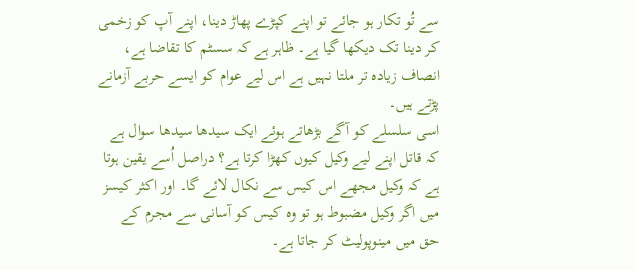سے تُو تکار ہو جائے تو اپنے کپڑے پھاڑ دینا، اپنے آپ کو زخمی کر دینا تک دیکھا گیا ہے۔ ظاہر ہے کہ سسٹم کا تقاضا ہے، انصاف زیادہ تر ملتا نہیں ہے اس لیے عوام کو ایسے حربے آزمانے پڑتے ہیں۔
اسی سلسلے کو آگے بڑھاتے ہوئے ایک سیدھا سیدھا سوال ہے کہ قاتل اپنے لیے وکیل کیوں کھڑا کرتا ہے؟ دراصل اُسے یقین ہوتا ہے کہ وکیل مجھے اس کیس سے نکال لائے گا۔ اور اکثر کیسز میں اگر وکیل مضبوط ہو تو وہ کیس کو آسانی سے مجرم کے حق میں مینوپولیٹ کر جاتا ہے۔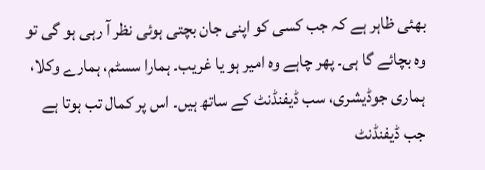بھئی ظاہر ہے کہ جب کسی کو اپنی جان بچتی ہوئی نظر آ رہی ہو گی تو وہ بچائے گا ہی۔ پھر چاہے وہ امیر ہو یا غریب۔ ہمارا سسٹم، ہمارے وکلا، ہماری جوڈیشری، سب ڈیفنڈنٹ کے ساتھ ہیں۔ اس پر کمال تب ہوتا ہے جب ڈیفنڈنٹ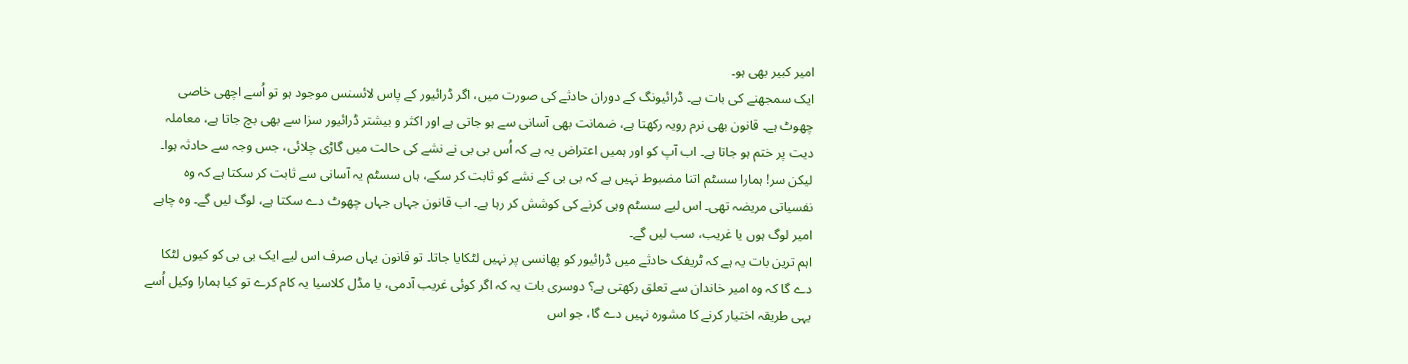امیر کبیر بھی ہو۔
ایک سمجھنے کی بات ہے۔ ڈرائیونگ کے دوران حادثے کی صورت میں، اگر ڈرائیور کے پاس لائسنس موجود ہو تو اُسے اچھی خاصی چھوٹ ہے۔ قانون بھی نرم رویہ رکھتا ہے، ضمانت بھی آسانی سے ہو جاتی ہے اور اکثر و بیشتر ڈرائیور سزا سے بھی بچ جاتا ہے، معاملہ دیت پر ختم ہو جاتا ہے۔ اب آپ کو اور ہمیں اعتراض یہ ہے کہ اُس بی بی نے نشے کی حالت میں گاڑی چلائی، جس وجہ سے حادثہ ہوا۔ لیکن سر! ہمارا سسٹم اتنا مضبوط نہیں ہے کہ بی بی کے نشے کو ثابت کر سکے، ہاں سسٹم یہ آسانی سے ثابت کر سکتا ہے کہ وہ نفسیاتی مریضہ تھی۔ اس لیے سسٹم وہی کرنے کی کوشش کر رہا ہے۔ اب قانون جہاں جہاں چھوٹ دے سکتا ہے، لوگ لیں گے۔ وہ چاہے امیر لوگ ہوں یا غریب، سب لیں گے۔
اہم ترین بات یہ ہے کہ ٹریفک حادثے میں ڈرائیور کو پھانسی پر نہیں لٹکایا جاتا۔ تو قانون یہاں صرف اس لیے ایک بی بی کو کیوں لٹکا دے گا کہ وہ امیر خاندان سے تعلق رکھتی ہے؟ دوسری بات یہ کہ اگر کوئی غریب آدمی، یا مڈل کلاسیا یہ کام کرے تو کیا ہمارا وکیل اُسے یہی طریقہ اختیار کرنے کا مشورہ نہیں دے گا، جو اس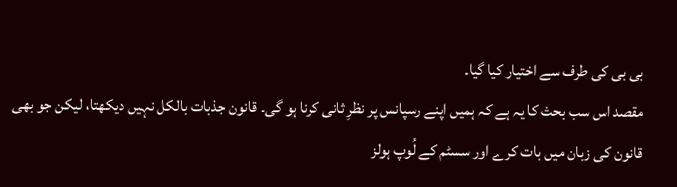بی بی کی طرف سے اختیار کیا گیا۔
مقصد اس سب بحث کا یہ ہے کہ ہمیں اپنے رسپانس پر نظرِ ثانی کرنا ہو گی۔ قانون جذبات بالکل نہیں دیکھتا، لیکن جو بھی قانون کی زبان میں بات کرے اور سسٹم کے لُوپ ہولز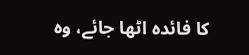کا فائدہ اٹھا جائے، وہ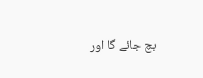بچ جائے گا اور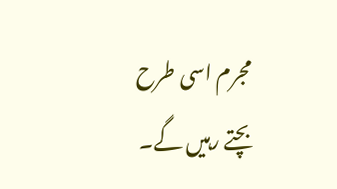مجرم اسی طرح بچتے رہیں گے۔